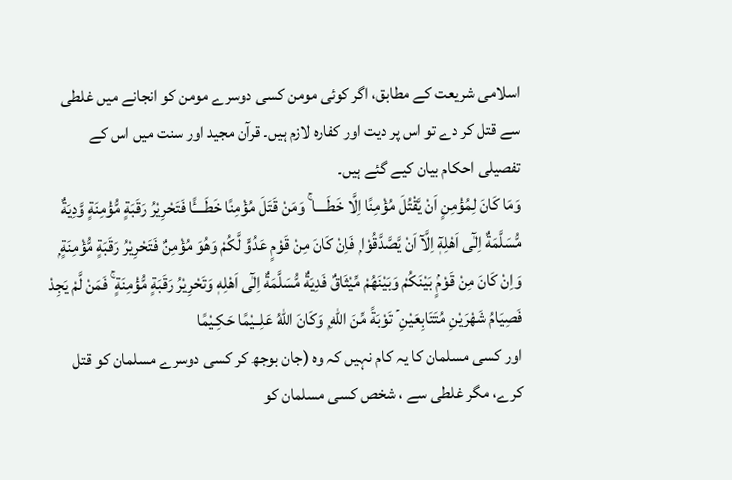اسلامی شریعت کے مطابق، اگر کوئی مومن کسی دوسرے مومن کو انجانے میں غلطی سے قتل کر دے تو اس پر دیت اور کفارہ لازم ہیں۔ قرآن مجید اور سنت میں اس کے تفصیلی احکام بیان کیے گئے ہیں۔
وَمَا كَانَ لِمُؤْمِنٍ اَنْ يَّقْتُلَ مُؤْمِنًا اِلَّا خَطَــــا ۚ وَمَنْ قَتَلَ مُؤْمِنًا خَطَــــًٔا فَتَحْرِيْرُ رَقَبَةٍ مُّؤْمِنَةٍ وَّدِيَةٌ مُّسَلَّمَةٌ اِلٰٓى اَھْلِهٖٓ اِلَّآ اَنْ يَّصَّدَّقُوْا ۭ فَاِنْ كَانَ مِنْ قَوْمٍ عَدُوٍّ لَّكُمْ وَھُوَ مُؤْمِنٌ فَتَحْرِيْرُ رَقَبَةٍ مُّؤْمِنَةٍ ۭ وَاِنْ كَانَ مِنْ قَوْمٍۢ بَيْنَكُمْ وَبَيْنَھُمْ مِّيْثَاقٌ فَدِيَةٌ مُّسَلَّمَةٌ اِلٰٓى اَھْلِهٖ وَتَحْرِيْرُ رَقَبَةٍ مُّؤْمِنَةٍ ۚ فَمَنْ لَّمْ يَجِدْ فَصِيَامُ شَهْرَيْنِ مُتَتَابِعَيْنِ ۡ تَوْبَةً مِّنَ اللّٰهِ ۭ وَكَانَ اللّٰهُ عَلِــيْمًا حَكِـيْمًا
اور کسی مسلمان کا یہ کام نہیں کہ وہ (جان بوجھ کر کسی دوسرے مسلمان کو قتل کرے، مگر غلطی سے ، شخص کسی مسلمان کو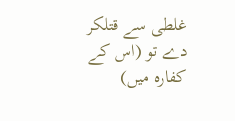غلطی سے قتلکر دے تو (اس کے کفارہ میں)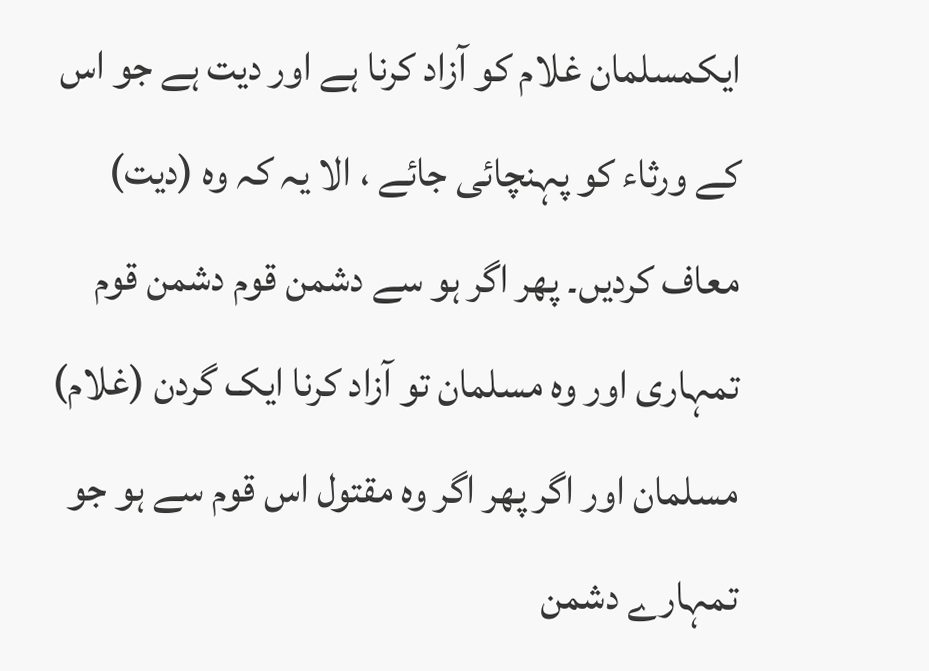ایکمسلمان غلام کو آزاد کرنا ہے اور دیت ہے جو اس کے ورثاء کو پہنچائی جائے ، الا یہ کہ وہ (دیت) معاف کردیں۔ پھر اگر ہو سے دشمن قوم دشمن قوم تمہاری اور وہ مسلمان تو آزاد کرنا ایک گردن (غلام) مسلمان اور اگر پھر اگر وہ مقتول اس قوم سے ہو جو تمہارے دشمن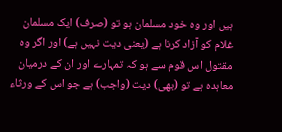ہیں اور وہ خود مسلمان ہو تو (صرف) ایک مسلمان غلام کو آزاد کرنا ہے (یعنی دیت نہیں ہے) اور اگر وہ مقتول اس قوم سے ہو کہ تمہارے اور ان کے درمیان معاہدہ ہے تو (بھی) دیت (واجب) ہے جو اس کے ورثاء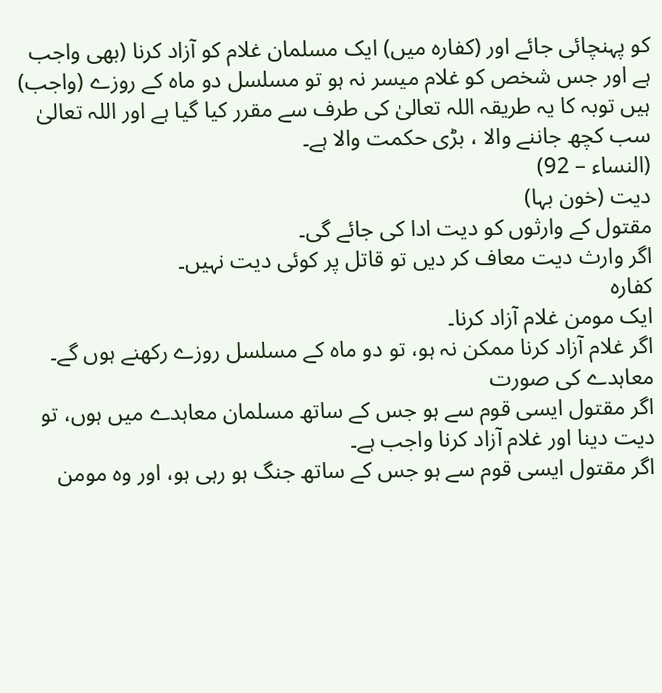کو پہنچائی جائے اور (کفارہ میں) ایک مسلمان غلام کو آزاد کرنا (بھی واجب ہے اور جس شخص کو غلام میسر نہ ہو تو مسلسل دو ماہ کے روزے (واجب) ہیں توبہ کا یہ طریقہ اللہ تعالیٰ کی طرف سے مقرر کیا گیا ہے اور اللہ تعالیٰ سب کچھ جاننے والا ، بڑی حکمت والا ہے۔
(النساء – 92)
دیت (خون بہا)
مقتول کے وارثوں کو دیت ادا کی جائے گی۔
اگر وارث دیت معاف کر دیں تو قاتل پر کوئی دیت نہیں۔
کفارہ
ایک مومن غلام آزاد کرنا۔
اگر غلام آزاد کرنا ممکن نہ ہو، تو دو ماہ کے مسلسل روزے رکھنے ہوں گے۔
معاہدے کی صورت
اگر مقتول ایسی قوم سے ہو جس کے ساتھ مسلمان معاہدے میں ہوں، تو دیت دینا اور غلام آزاد کرنا واجب ہے۔
اگر مقتول ایسی قوم سے ہو جس کے ساتھ جنگ ہو رہی ہو، اور وہ مومن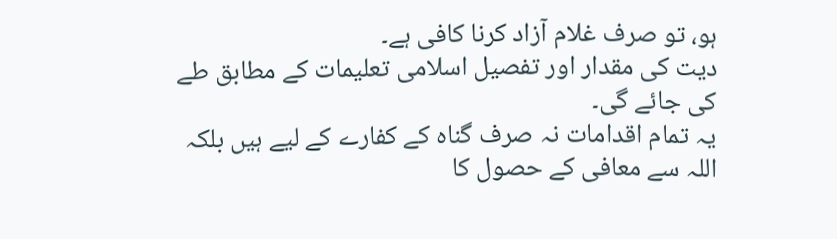ہو، تو صرف غلام آزاد کرنا کافی ہے۔
دیت کی مقدار اور تفصیل اسلامی تعلیمات کے مطابق طے کی جائے گی۔
یہ تمام اقدامات نہ صرف گناہ کے کفارے کے لیے ہیں بلکہ اللہ سے معافی کے حصول کا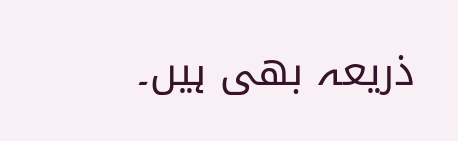ذریعہ بھی ہیں۔